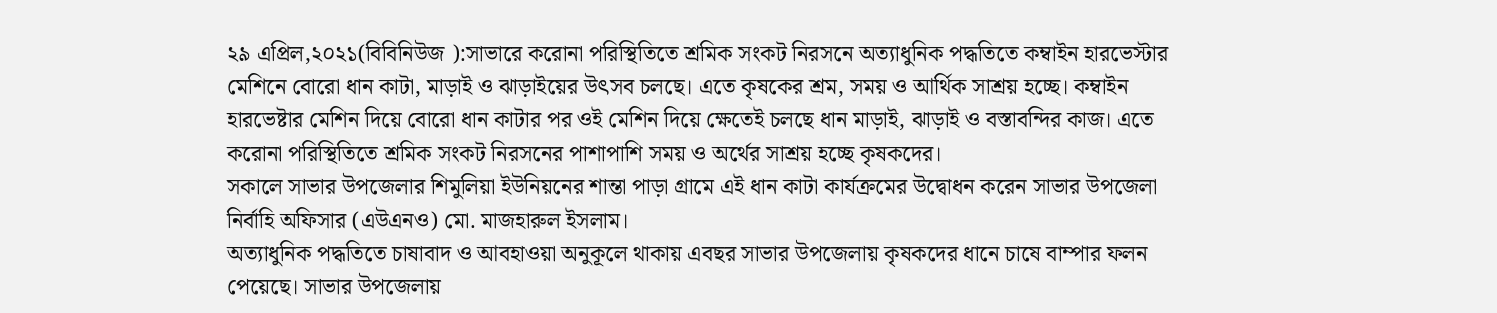২৯ এপ্রিল,২০২১(বিবিনিউজ ):সাভারে করোনা পরিস্থিতিতে শ্রমিক সংকট নিরসনে অত্যাধুনিক পদ্ধতিতে কম্বাইন হারভেস্টার মেশিনে বোরো ধান কাটা, মাড়াই ও ঝাড়াইয়ের উৎসব চলছে। এতে কৃষকের শ্রম, সময় ও আর্থিক সাশ্রয় হচ্ছে। কম্বাইন হারভেষ্টার মেশিন দিয়ে বোরো ধান কাটার পর ওই মেশিন দিয়ে ক্ষেতেই চলছে ধান মাড়াই, ঝাড়াই ও বস্তাবন্দির কাজ। এতে করোনা পরিস্থিতিতে শ্রমিক সংকট নিরসনের পাশাপাশি সময় ও অর্থের সাশ্রয় হচ্ছে কৃষকদের।
সকালে সাভার উপজেলার শিমুলিয়া ইউনিয়নের শান্তা পাড়া গ্রামে এই ধান কাটা কার্যক্রমের উদ্বোধন করেন সাভার উপজেলা নির্বাহি অফিসার (এউএনও) মো. মাজহারুল ইসলাম।
অত্যাধুনিক পদ্ধতিতে চাষাবাদ ও আবহাওয়া অনুকূলে থাকায় এবছর সাভার উপজেলায় কৃষকদের ধানে চাষে বাম্পার ফলন পেয়েছে। সাভার উপজেলায়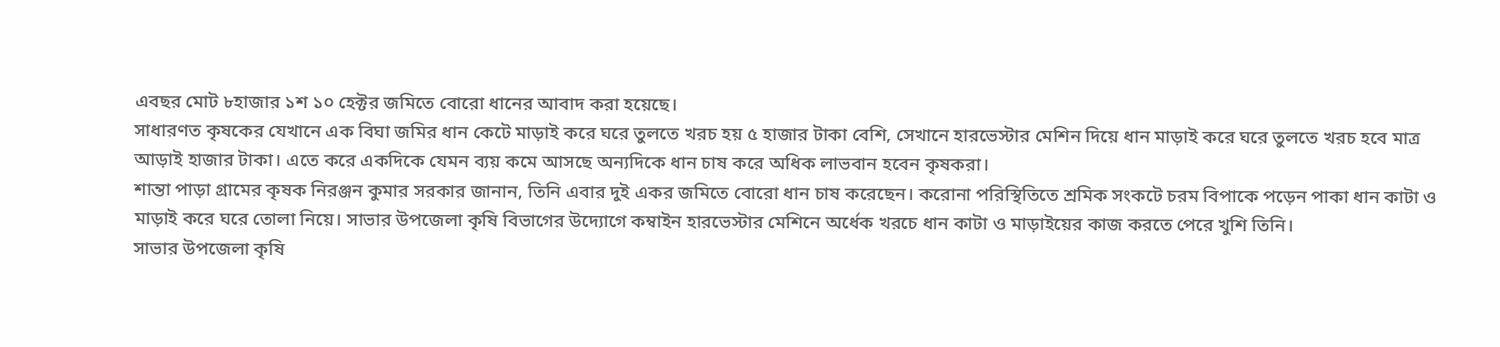এবছর মোট ৮হাজার ১শ ১০ হেক্টর জমিতে বোরো ধানের আবাদ করা হয়েছে।
সাধারণত কৃষকের যেখানে এক বিঘা জমির ধান কেটে মাড়াই করে ঘরে তুলতে খরচ হয় ৫ হাজার টাকা বেশি, সেখানে হারভেস্টার মেশিন দিয়ে ধান মাড়াই করে ঘরে তুলতে খরচ হবে মাত্র আড়াই হাজার টাকা। এতে করে একদিকে যেমন ব্যয় কমে আসছে অন্যদিকে ধান চাষ করে অধিক লাভবান হবেন কৃষকরা।
শান্তা পাড়া গ্রামের কৃষক নিরঞ্জন কুমার সরকার জানান, তিনি এবার দুই একর জমিতে বোরো ধান চাষ করেছেন। করোনা পরিস্থিতিতে শ্রমিক সংকটে চরম বিপাকে পড়েন পাকা ধান কাটা ও মাড়াই করে ঘরে তোলা নিয়ে। সাভার উপজেলা কৃষি বিভাগের উদ্যোগে কম্বাইন হারভেস্টার মেশিনে অর্ধেক খরচে ধান কাটা ও মাড়াইয়ের কাজ করতে পেরে খুশি তিনি।
সাভার উপজেলা কৃষি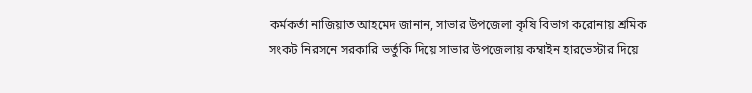কর্মকর্তা নাজিয়াত আহমেদ জানান, সাভার উপজেলা কৃষি বিভাগ করোনায় শ্রমিক সংকট নিরসনে সরকারি ভর্তুকি দিয়ে সাভার উপজেলায় কম্বাইন হারভেস্টার দিয়ে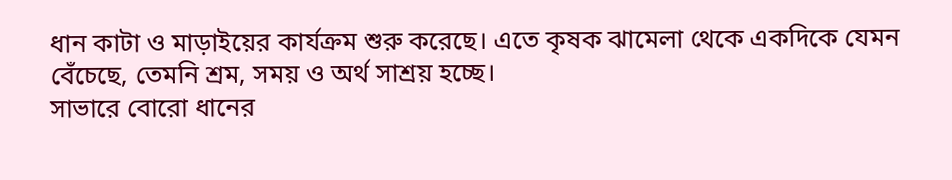ধান কাটা ও মাড়াইয়ের কার্যক্রম শুরু করেছে। এতে কৃষক ঝামেলা থেকে একদিকে যেমন বেঁচেছে, তেমনি শ্রম, সময় ও অর্থ সাশ্রয় হচ্ছে।
সাভারে বোরো ধানের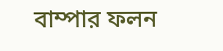বাম্পার ফলন